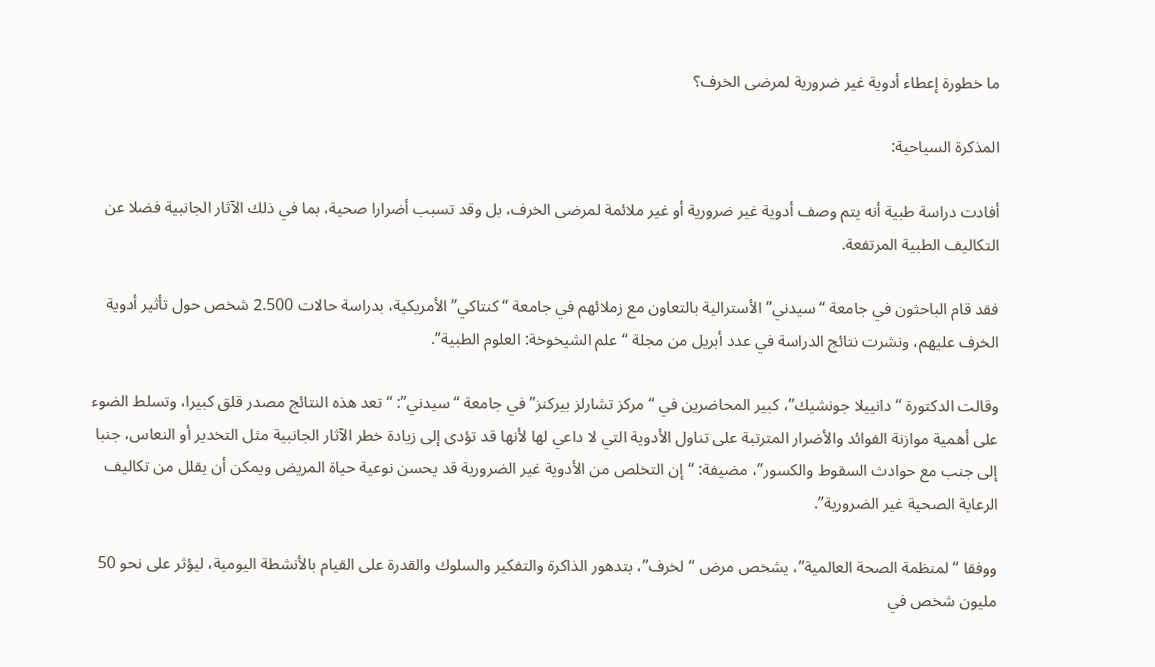ما خطورة إعطاء أدوية غير ضرورية لمرضى الخرف؟

المذكرة السياحية:

أفادت دراسة طبية أنه يتم وصف أدوية غير ضرورية أو غير ملائمة لمرضى الخرف، بل وقد تسبب أضرارا صحية، بما في ذلك الآثار الجانبية فضلا عن التكاليف الطبية المرتفعة.

فقد قام الباحثون في جامعة “سيدني” الأسترالية بالتعاون مع زملائهم في جامعة “كنتاكي” الأمريكية، بدراسة حالات 2.500 شخص حول تأثير أدوية الخرف عليهم، ونشرت نتائج الدراسة في عدد أبريل من مجلة “علم الشيخوخة: العلوم الطبية”.

وقالت الدكتورة “دانييلا جونشيك”، كبير المحاضرين في “مركز تشارلز بيركنز” في جامعة “سيدني”: “تعد هذه النتائج مصدر قلق كبيرا، وتسلط الضوء على أهمية موازنة الفوائد والأضرار المترتبة على تناول الأدوية التي لا داعي لها لأنها قد تؤدى إلى زيادة خطر الآثار الجانبية مثل التخدير أو النعاس، جنبا إلى جنب مع حوادث السقوط والكسور”، مضيفة: “إن التخلص من الأدوية غير الضرورية قد يحسن نوعية حياة المريض ويمكن أن يقلل من تكاليف الرعاية الصحية غير الضرورية”.

ووفقا “لمنظمة الصحة العالمية”، يشخص مرض “لخرف”، بتدهور الذاكرة والتفكير والسلوك والقدرة على القيام بالأنشطة اليومية، ليؤثر على نحو 50 مليون شخص في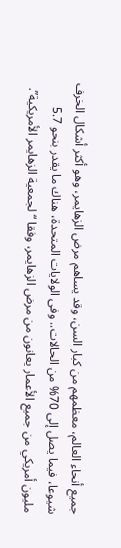جميع أنحاء العالم، معظمهم من كبار السن، وقد يساهم مرض الزهايمر، وهو أكثر أشكال الخرف شيوعا، فيما يصل إلى 70% من الحالات.. وفى الولايات المتحدة، هناك ما يقدر بنحو 5.7 مليون أمريكي من جميع الأعمار يعانون من مرض الزهايمر، وفقا “لجمعية الزهايمر الأمريكية”.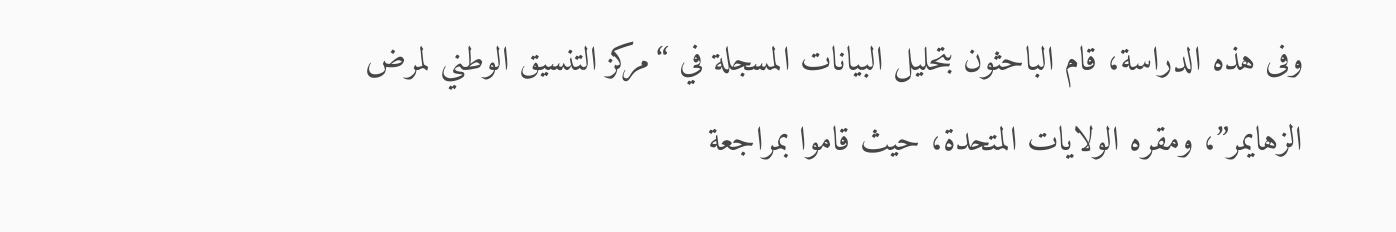وفى هذه الدراسة، قام الباحثون بتحليل البيانات المسجلة في “مركز التنسيق الوطني لمرض الزهايمر”، ومقره الولايات المتحدة، حيث قاموا بمراجعة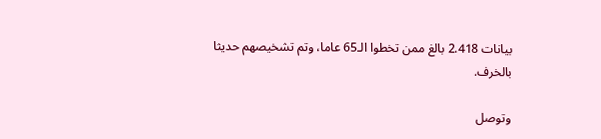بيانات 2.418 بالغ ممن تخطوا الـ65 عاما، وتم تشخيصهم حديثا بالخرف.

وتوصل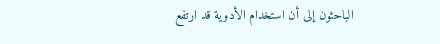الباحثون إلى أن استخدام الأدوية قد ارتفع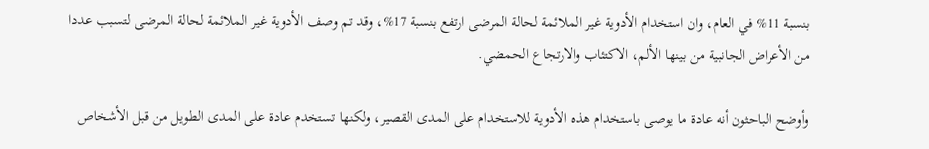بنسبة 11% في العام، وان استخدام الأدوية غير الملائمة لحالة المرضى ارتفع بنسبة 17%، وقد تم وصف الأدوية غير الملائمة لحالة المرضى لتسبب عددا من الأعراض الجانبية من بينها الألم، الاكتئاب والارتجاع الحمضي.

وأوضح الباحثون أنه عادة ما يوصى باستخدام هذه الأدوية للاستخدام على المدى القصير، ولكنها تستخدم عادة على المدى الطويل من قبل الأشخاص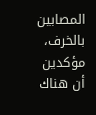المصابين بالخرف، مؤكدين أن هناك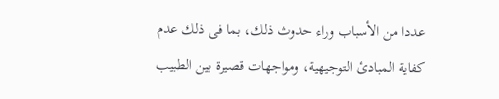عددا من الأسباب وراء حدوث ذلك، بما فى ذلك عدم كفاية المبادئ التوجيهية، ومواجهات قصيرة بين الطبيب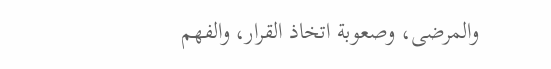والمرضى، وصعوبة اتخاذ القرار، والفهم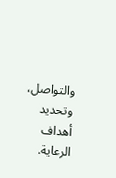والتواصل، وتحديد أهداف الرعاية.